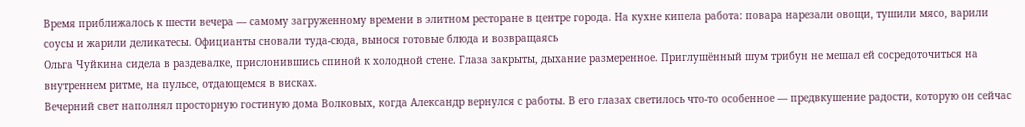Время приближалось к шести вечера — самому загруженному времени в элитном ресторане в центре города. На кухне кипела работа: повара нарезали овощи, тушили мясо, варили соусы и жарили деликатесы. Официанты сновали туда-сюда, вынося готовые блюда и возвращаясь
Ольга Чуйкина сидела в раздевалке, прислонившись спиной к холодной стене. Глаза закрыты, дыхание размеренное. Приглушённый шум трибун не мешал ей сосредоточиться на внутреннем ритме, на пульсе, отдающемся в висках.
Вечерний свет наполнял просторную гостиную дома Волковых, когда Александр вернулся с работы. В его глазах светилось что-то особенное — предвкушение радости, которую он сейчас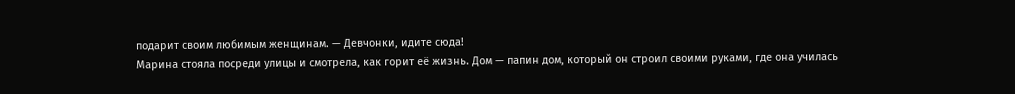подарит своим любимым женщинам. — Девчонки, идите сюда!
Марина стояла посреди улицы и смотрела, как горит её жизнь. Дом — папин дом, который он строил своими руками, где она училась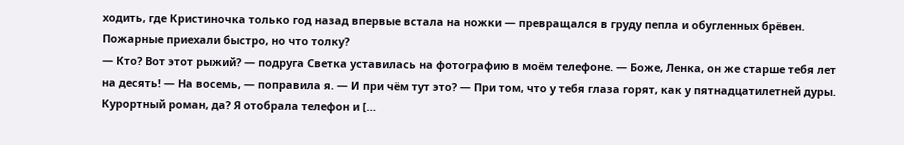ходить, где Кристиночка только год назад впервые встала на ножки — превращался в груду пепла и обугленных брёвен. Пожарные приехали быстро, но что толку?
— Кто? Вот этот рыжий? — подруга Светка уставилась на фотографию в моём телефоне. — Боже, Ленка, он же старше тебя лет на десять! — На восемь, — поправила я. — И при чём тут это? — При том, что у тебя глаза горят, как у пятнадцатилетней дуры. Курортный роман, да? Я отобрала телефон и […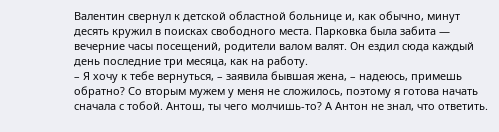Валентин свернул к детской областной больнице и, как обычно, минут десять кружил в поисках свободного места. Парковка была забита — вечерние часы посещений, родители валом валят. Он ездил сюда каждый день последние три месяца, как на работу.
– Я хочу к тебе вернуться, – заявила бывшая жена, – надеюсь, примешь обратно? Со вторым мужем у меня не сложилось, поэтому я готова начать сначала с тобой. Антош, ты чего молчишь-то? А Антон не знал, что ответить.